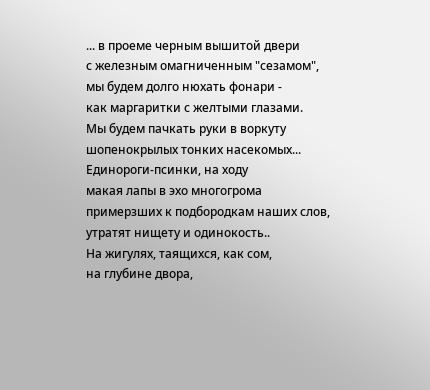... в проеме черным вышитой двери
с железным омагниченным "сезамом",
мы будем долго нюхать фонари -
как маргаритки с желтыми глазами.
Мы будем пачкать руки в воркуту
шопенокрылых тонких насекомых...
Единороги-псинки, на ходу
макая лапы в эхо многогрома
примерзших к подбородкам наших слов,
утратят нищету и одинокость..
На жигулях, таящихся, как сом,
на глубине двора,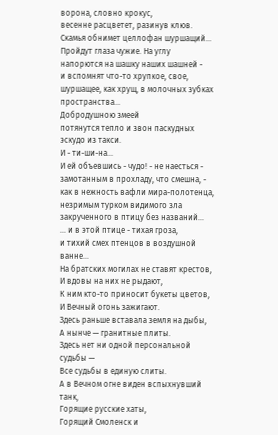ворона, словно крокус,
весенне расцветет, разинув клюв.
Скамья обнимет целлофан шуршащий...
Пройдут глаза чужие. На углу
напорются на шашку наших шашней -
и вспомнят что-то хрупкое, свое,
шуршащее, как хрущ, в молочных зубках
пространства...
Добродушною змеей
потянутся тепло и звон паскудных
эскудо из такси.
И - ти-ши-на...
И ей объевшись - чудо! - не наесться -
замотанным в прохладу, что смешна, -
как в нежность вафли мира-полотенца,
незримым турком видимого зла
закрученного в птицу без названий...
... и в этой птице - тихая гроза,
и тихий смех птенцов в воздушной ванне...
На братских могилах не ставят крестов,
И вдовы на них не рыдают,
К ним кто-то приносит букеты цветов,
И Вечный огонь зажигают.
Здесь раньше вставала земля на дыбы,
А нынче — гранитные плиты.
Здесь нет ни одной персональной судьбы —
Все судьбы в единую слиты.
А в Вечном огне виден вспыхнувший танк,
Горящие русские хаты,
Горящий Смоленск и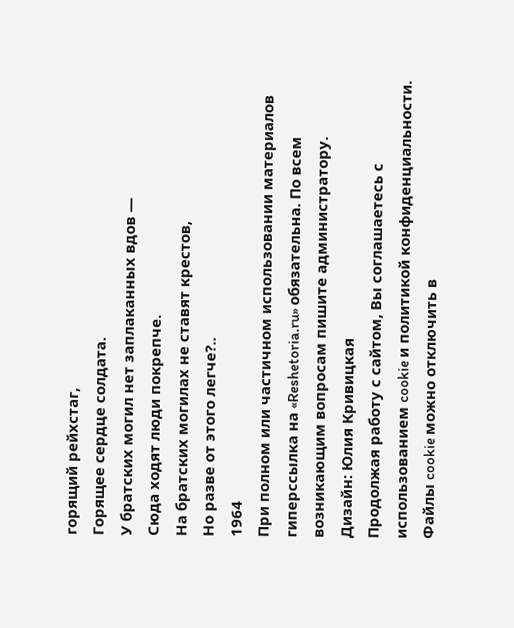горящий рейхстаг,
Горящее сердце солдата.
У братских могил нет заплаканных вдов —
Сюда ходят люди покрепче.
На братских могилах не ставят крестов,
Но разве от этого легче?..
1964
При полном или частичном использовании материалов гиперссылка на «Reshetoria.ru» обязательна. По всем возникающим вопросам пишите администратору.
Дизайн: Юлия Кривицкая
Продолжая работу с сайтом, Вы соглашаетесь с использованием cookie и политикой конфиденциальности. Файлы cookie можно отключить в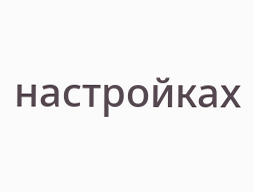настройках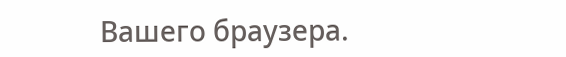Вашего браузера.